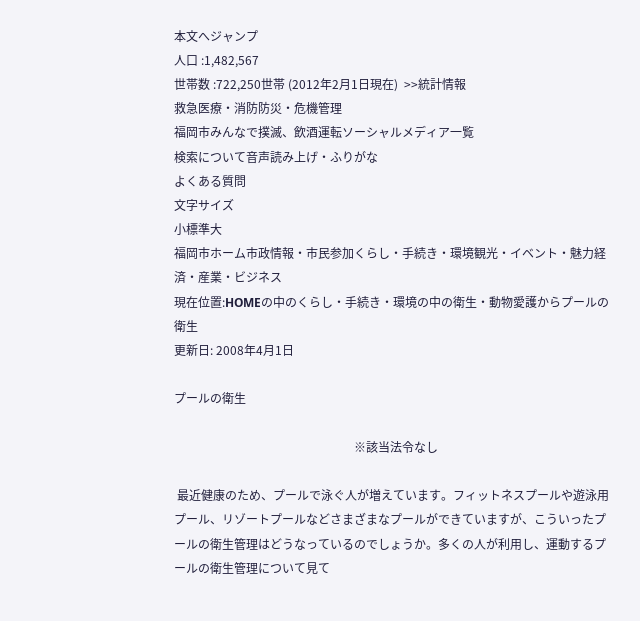本文へジャンプ
人口 :1,482,567
世帯数 :722,250世帯 (2012年2月1日現在)  >>統計情報
救急医療・消防防災・危機管理
福岡市みんなで撲滅、飲酒運転ソーシャルメディア一覧
検索について音声読み上げ・ふりがな
よくある質問
文字サイズ
小標準大
福岡市ホーム市政情報・市民参加くらし・手続き・環境観光・イベント・魅力経済・産業・ビジネス
現在位置:HOMEの中のくらし・手続き・環境の中の衛生・動物愛護からプールの衛生
更新日: 2008年4月1日

プールの衛生

                                                            ※該当法令なし

 最近健康のため、プールで泳ぐ人が増えています。フィットネスプールや遊泳用プール、リゾートプールなどさまざまなプールができていますが、こういったプールの衛生管理はどうなっているのでしょうか。多くの人が利用し、運動するプールの衛生管理について見て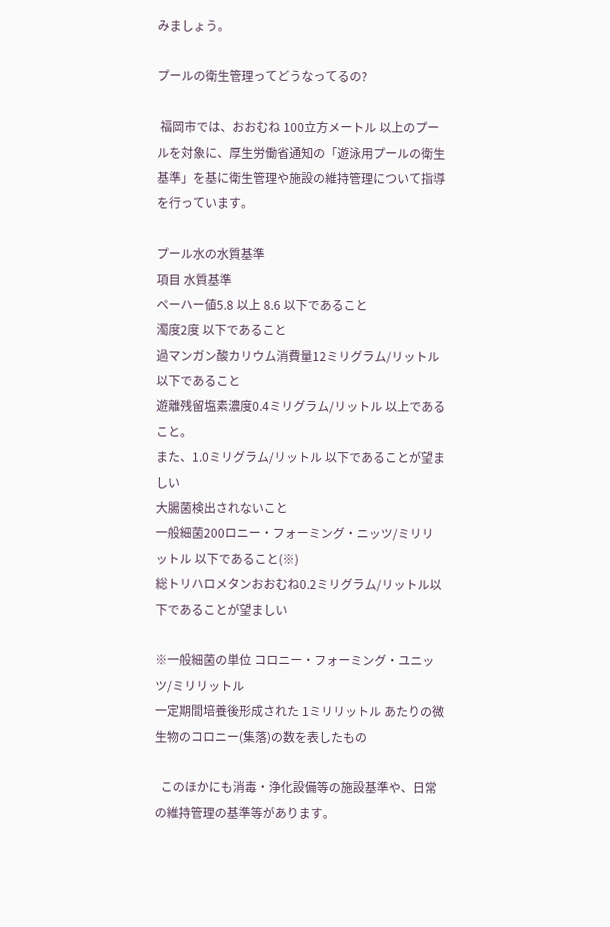みましょう。

プールの衛生管理ってどうなってるの?

 福岡市では、おおむね 100立方メートル 以上のプールを対象に、厚生労働省通知の「遊泳用プールの衛生基準」を基に衛生管理や施設の維持管理について指導を行っています。

プール水の水質基準
項目 水質基準
ペーハー値5.8 以上 8.6 以下であること
濁度2度 以下であること
過マンガン酸カリウム消費量12ミリグラム/リットル 以下であること
遊離残留塩素濃度0.4ミリグラム/リットル 以上であること。
また、1.0ミリグラム/リットル 以下であることが望ましい
大腸菌検出されないこと
一般細菌200ロニー・フォーミング・ニッツ/ミリリットル 以下であること(※)
総トリハロメタンおおむね0.2ミリグラム/リットル以下であることが望ましい

※一般細菌の単位 コロニー・フォーミング・ユニッツ/ミリリットル
一定期間培養後形成された 1ミリリットル あたりの微生物のコロニー(集落)の数を表したもの

  このほかにも消毒・浄化設備等の施設基準や、日常の維持管理の基準等があります。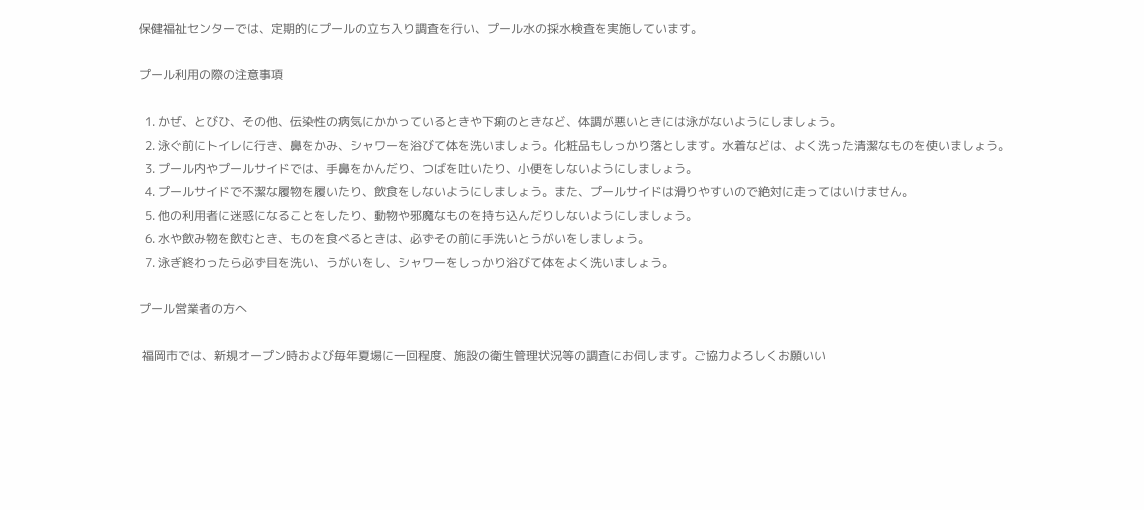保健福祉センターでは、定期的にプールの立ち入り調査を行い、プール水の採水検査を実施しています。

プール利用の際の注意事項

  1. かぜ、とびひ、その他、伝染性の病気にかかっているときや下痢のときなど、体調が悪いときには泳がないようにしましょう。
  2. 泳ぐ前にトイレに行き、鼻をかみ、シャワーを浴びて体を洗いましょう。化粧品もしっかり落とします。水着などは、よく洗った清潔なものを使いましょう。
  3. プール内やプールサイドでは、手鼻をかんだり、つばを吐いたり、小便をしないようにしましょう。
  4. プールサイドで不潔な履物を履いたり、飲食をしないようにしましょう。また、プールサイドは滑りやすいので絶対に走ってはいけません。
  5. 他の利用者に迷惑になることをしたり、動物や邪魔なものを持ち込んだりしないようにしましょう。
  6. 水や飲み物を飲むとき、ものを食べるときは、必ずその前に手洗いとうがいをしましょう。
  7. 泳ぎ終わったら必ず目を洗い、うがいをし、シャワーをしっかり浴びて体をよく洗いましょう。

プール営業者の方へ

 福岡市では、新規オープン時および毎年夏場に一回程度、施設の衛生管理状況等の調査にお伺します。ご協力よろしくお願いい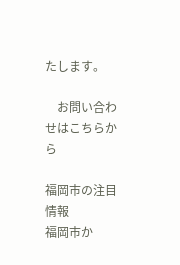たします。

    お問い合わせはこちらから

福岡市の注目情報
福岡市か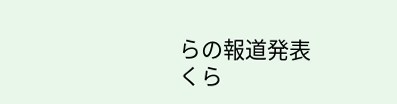らの報道発表
くら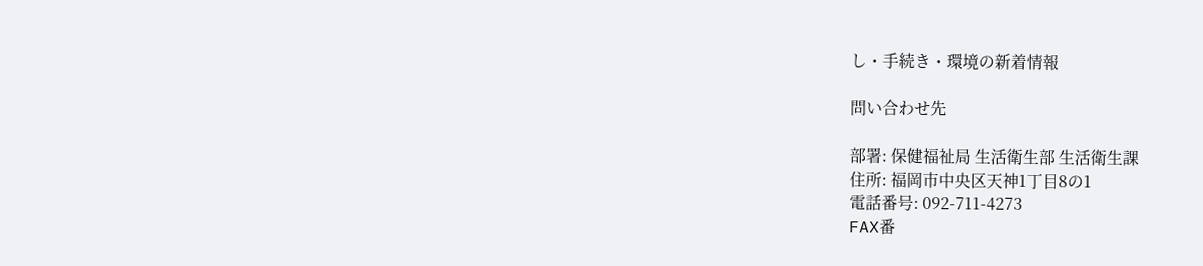し・手続き・環境の新着情報

問い合わせ先

部署: 保健福祉局 生活衛生部 生活衛生課
住所: 福岡市中央区天神1丁目8の1
電話番号: 092-711-4273
FAX番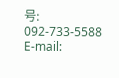号: 092-733-5588
E-mail: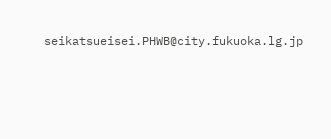seikatsueisei.PHWB@city.fukuoka.lg.jp